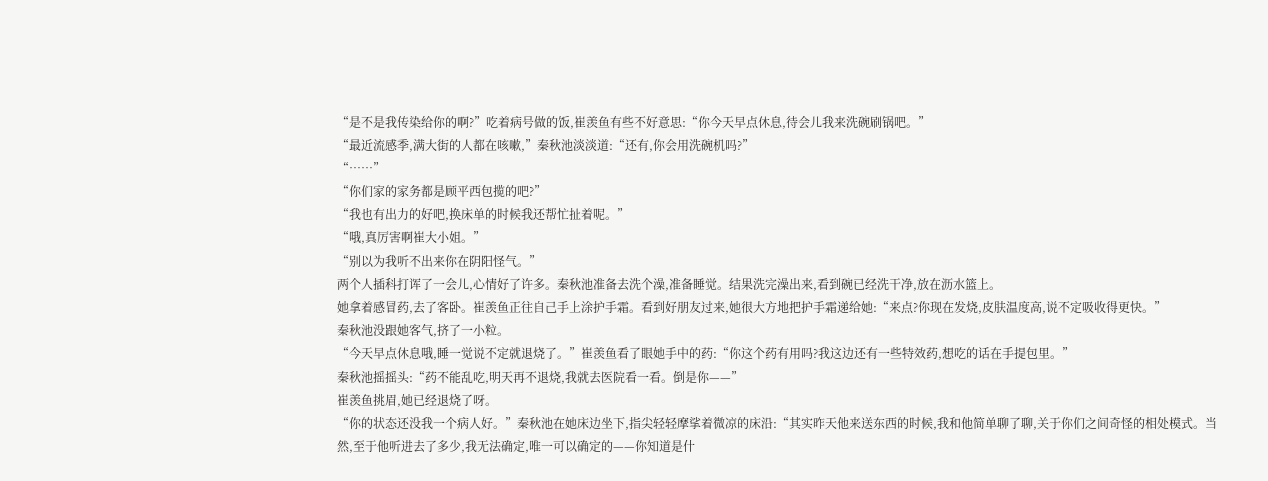“是不是我传染给你的啊?”吃着病号做的饭,崔羡鱼有些不好意思:“你今天早点休息,待会儿我来洗碗刷锅吧。”
“最近流感季,满大街的人都在咳嗽,”秦秋池淡淡道:“还有,你会用洗碗机吗?”
“……”
“你们家的家务都是顾平西包揽的吧?”
“我也有出力的好吧,换床单的时候我还帮忙扯着呢。”
“哦,真厉害啊崔大小姐。”
“别以为我听不出来你在阴阳怪气。”
两个人插科打诨了一会儿,心情好了许多。秦秋池准备去洗个澡,准备睡觉。结果洗完澡出来,看到碗已经洗干净,放在沥水篮上。
她拿着感冒药,去了客卧。崔羡鱼正往自己手上涂护手霜。看到好朋友过来,她很大方地把护手霜递给她:“来点?你现在发烧,皮肤温度高,说不定吸收得更快。”
秦秋池没跟她客气,挤了一小粒。
“今天早点休息哦,睡一觉说不定就退烧了。”崔羡鱼看了眼她手中的药:“你这个药有用吗?我这边还有一些特效药,想吃的话在手提包里。”
秦秋池摇摇头:“药不能乱吃,明天再不退烧,我就去医院看一看。倒是你——”
崔羡鱼挑眉,她已经退烧了呀。
“你的状态还没我一个病人好。”秦秋池在她床边坐下,指尖轻轻摩挲着微凉的床沿:“其实昨天他来送东西的时候,我和他简单聊了聊,关于你们之间奇怪的相处模式。当然,至于他听进去了多少,我无法确定,唯一可以确定的——你知道是什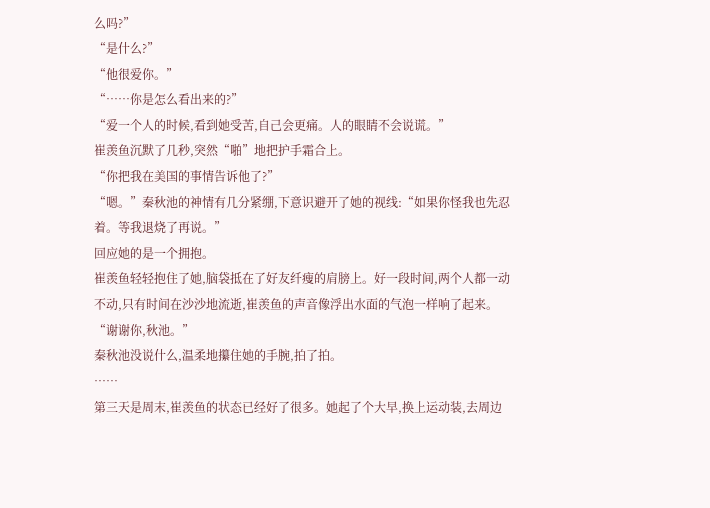么吗?”
“是什么?”
“他很爱你。”
“……你是怎么看出来的?”
“爱一个人的时候,看到她受苦,自己会更痛。人的眼睛不会说谎。”
崔羡鱼沉默了几秒,突然“啪”地把护手霜合上。
“你把我在美国的事情告诉他了?”
“嗯。”秦秋池的神情有几分紧绷,下意识避开了她的视线:“如果你怪我也先忍着。等我退烧了再说。”
回应她的是一个拥抱。
崔羡鱼轻轻抱住了她,脑袋抵在了好友纤瘦的肩膀上。好一段时间,两个人都一动不动,只有时间在沙沙地流逝,崔羡鱼的声音像浮出水面的气泡一样响了起来。
“谢谢你,秋池。”
秦秋池没说什么,温柔地攥住她的手腕,拍了拍。
……
第三天是周末,崔羡鱼的状态已经好了很多。她起了个大早,换上运动装,去周边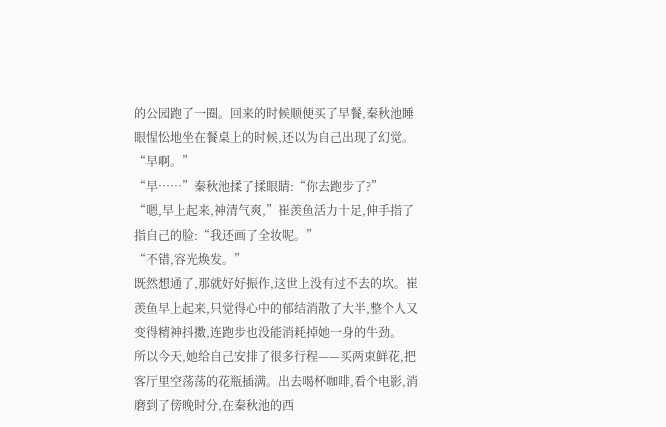的公园跑了一圈。回来的时候顺便买了早餐,秦秋池睡眼惺忪地坐在餐桌上的时候,还以为自己出现了幻觉。
“早啊。”
“早……”秦秋池揉了揉眼睛:“你去跑步了?”
“嗯,早上起来,神清气爽,”崔羡鱼活力十足,伸手指了指自己的脸:“我还画了全妆呢。”
“不错,容光焕发。”
既然想通了,那就好好振作,这世上没有过不去的坎。崔羡鱼早上起来,只觉得心中的郁结消散了大半,整个人又变得精神抖擞,连跑步也没能消耗掉她一身的牛劲。
所以今天,她给自己安排了很多行程——买两束鲜花,把客厅里空荡荡的花瓶插满。出去喝杯咖啡,看个电影,消磨到了傍晚时分,在秦秋池的西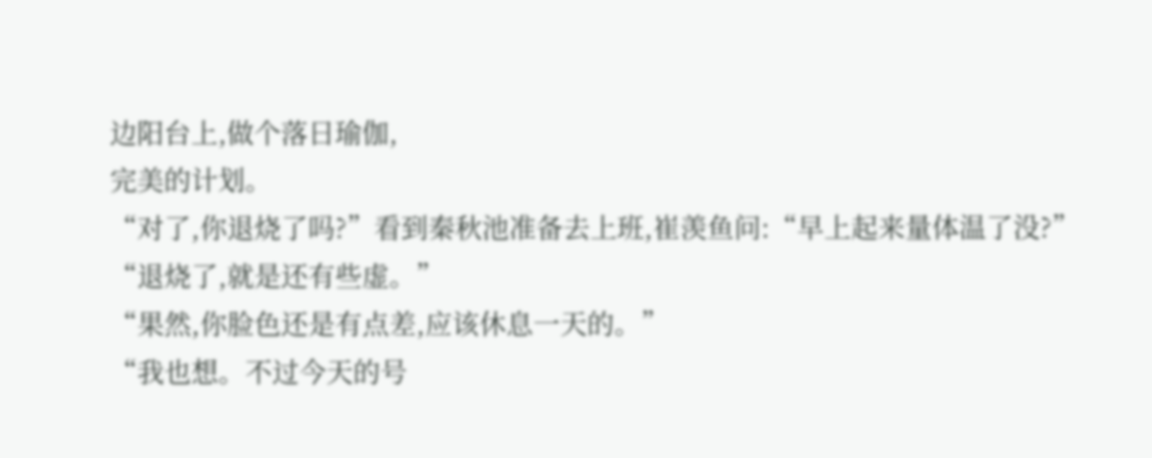边阳台上,做个落日瑜伽,
完美的计划。
“对了,你退烧了吗?”看到秦秋池准备去上班,崔羡鱼问:“早上起来量体温了没?”
“退烧了,就是还有些虚。”
“果然,你脸色还是有点差,应该休息一天的。”
“我也想。不过今天的号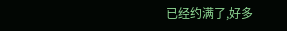已经约满了,好多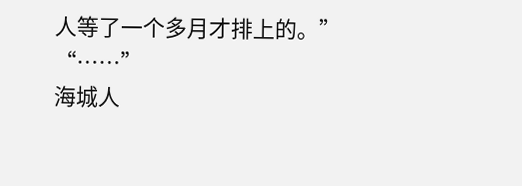人等了一个多月才排上的。”
“……”
海城人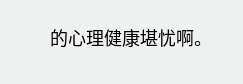的心理健康堪忧啊。